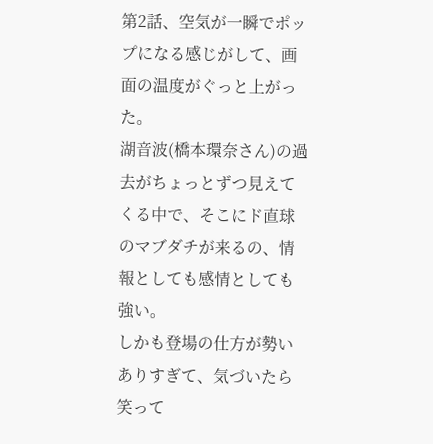第2話、空気が一瞬でポップになる感じがして、画面の温度がぐっと上がった。
湖音波(橋本環奈さん)の過去がちょっとずつ見えてくる中で、そこにド直球のマブダチが来るの、情報としても感情としても強い。
しかも登場の仕方が勢いありすぎて、気づいたら笑って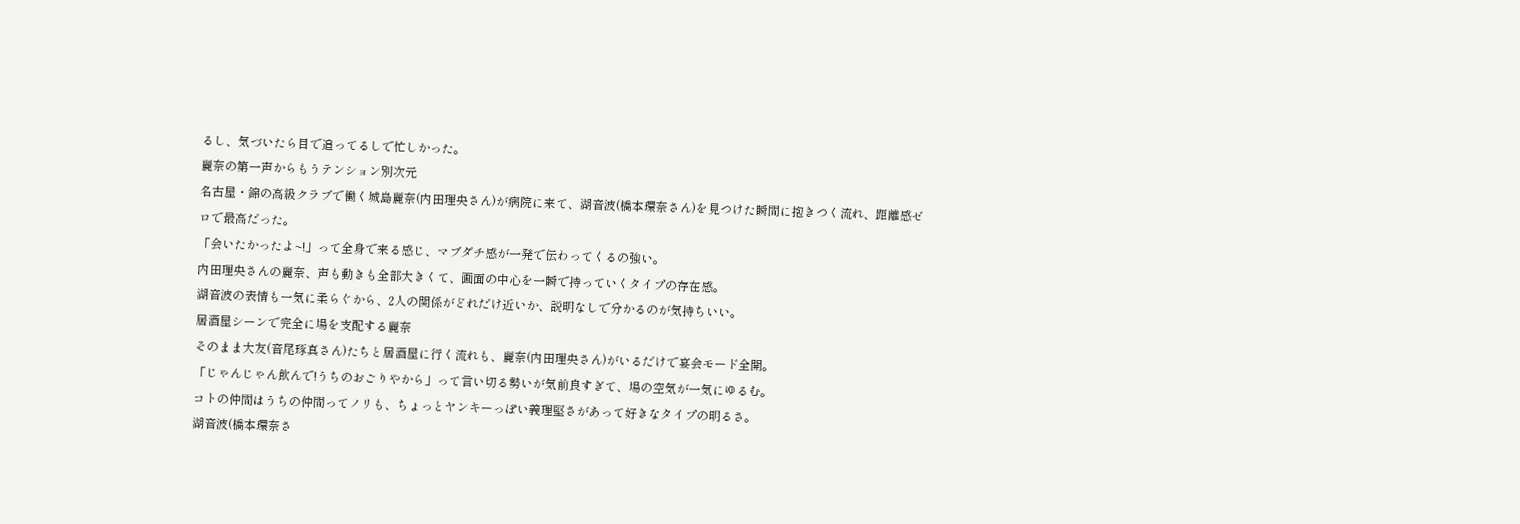るし、気づいたら目で追ってるしで忙しかった。
麗奈の第一声からもうテンション別次元
名古屋・錦の高級クラブで働く城島麗奈(内田理央さん)が病院に来て、湖音波(橋本環奈さん)を見つけた瞬間に抱きつく流れ、距離感ゼロで最高だった。
「会いたかったよ~!」って全身で来る感じ、マブダチ感が一発で伝わってくるの強い。
内田理央さんの麗奈、声も動きも全部大きくて、画面の中心を一瞬で持っていくタイプの存在感。
湖音波の表情も一気に柔らぐから、2人の関係がどれだけ近いか、説明なしで分かるのが気持ちいい。
居酒屋シーンで完全に場を支配する麗奈
そのまま大友(音尾琢真さん)たちと居酒屋に行く流れも、麗奈(内田理央さん)がいるだけで宴会モード全開。
「じゃんじゃん飲んで!うちのおごりやから」って言い切る勢いが気前良すぎて、場の空気が一気にゆるむ。
コトの仲間はうちの仲間ってノリも、ちょっとヤンキーっぽい義理堅さがあって好きなタイプの明るさ。
湖音波(橋本環奈さ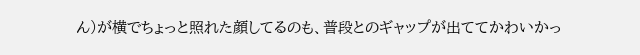ん)が横でちょっと照れた顔してるのも、普段とのギャップが出ててかわいかっ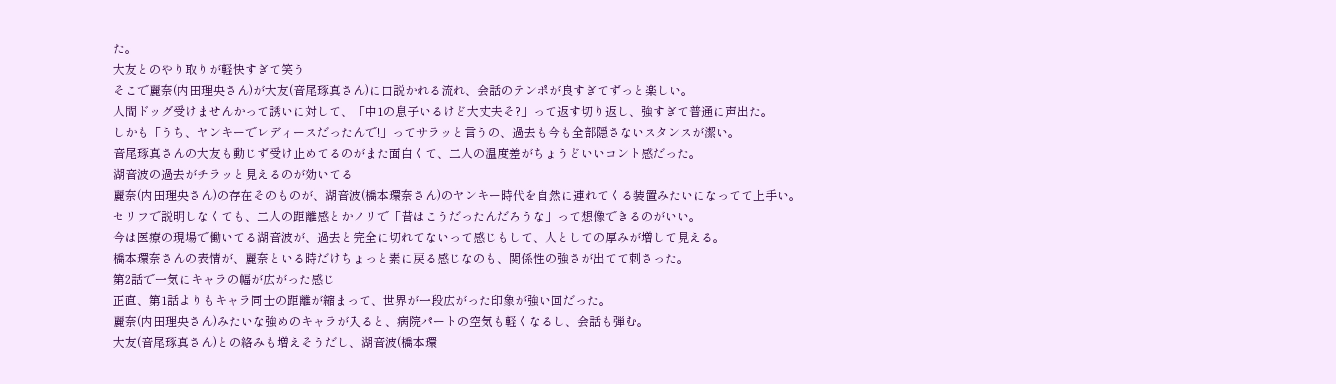た。
大友とのやり取りが軽快すぎて笑う
そこで麗奈(内田理央さん)が大友(音尾琢真さん)に口説かれる流れ、会話のテンポが良すぎてずっと楽しい。
人間ドッグ受けませんかって誘いに対して、「中1の息子いるけど大丈夫そ?」って返す切り返し、強すぎて普通に声出た。
しかも「うち、ヤンキーでレディースだったんで!」ってサラッと言うの、過去も今も全部隠さないスタンスが潔い。
音尾琢真さんの大友も動じず受け止めてるのがまた面白くて、二人の温度差がちょうどいいコント感だった。
湖音波の過去がチラッと見えるのが効いてる
麗奈(内田理央さん)の存在そのものが、湖音波(橋本環奈さん)のヤンキー時代を自然に連れてくる装置みたいになってて上手い。
セリフで説明しなくても、二人の距離感とかノリで「昔はこうだったんだろうな」って想像できるのがいい。
今は医療の現場で働いてる湖音波が、過去と完全に切れてないって感じもして、人としての厚みが増して見える。
橋本環奈さんの表情が、麗奈といる時だけちょっと素に戻る感じなのも、関係性の強さが出てて刺さった。
第2話で一気にキャラの幅が広がった感じ
正直、第1話よりもキャラ同士の距離が縮まって、世界が一段広がった印象が強い回だった。
麗奈(内田理央さん)みたいな強めのキャラが入ると、病院パートの空気も軽くなるし、会話も弾む。
大友(音尾琢真さん)との絡みも増えそうだし、湖音波(橋本環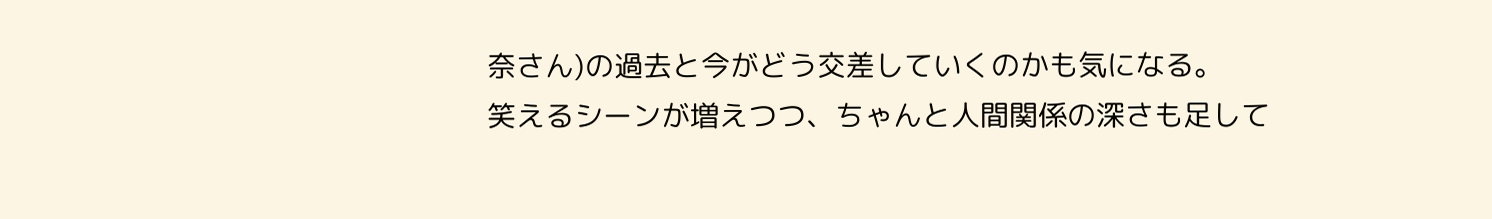奈さん)の過去と今がどう交差していくのかも気になる。
笑えるシーンが増えつつ、ちゃんと人間関係の深さも足して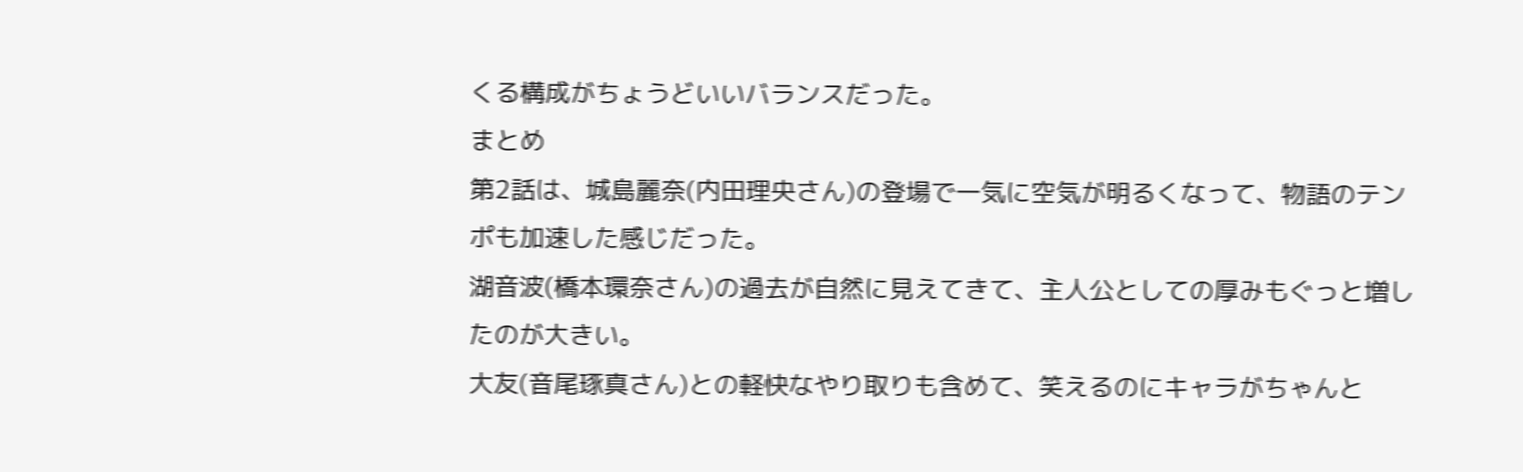くる構成がちょうどいいバランスだった。
まとめ
第2話は、城島麗奈(内田理央さん)の登場で一気に空気が明るくなって、物語のテンポも加速した感じだった。
湖音波(橋本環奈さん)の過去が自然に見えてきて、主人公としての厚みもぐっと増したのが大きい。
大友(音尾琢真さん)との軽快なやり取りも含めて、笑えるのにキャラがちゃんと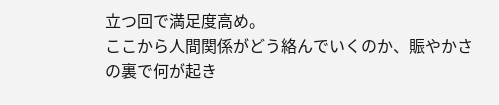立つ回で満足度高め。
ここから人間関係がどう絡んでいくのか、賑やかさの裏で何が起き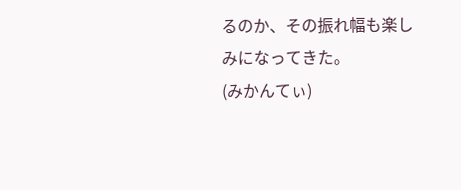るのか、その振れ幅も楽しみになってきた。
(みかんてぃ)